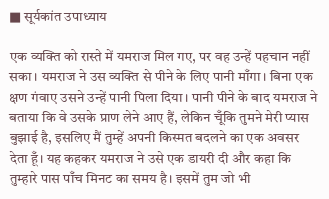■ सूर्यकांत उपाध्याय

एक व्यक्ति को रास्ते में यमराज मिल गए, पर वह उन्हें पहचान नहीं सका। यमराज ने उस व्यक्ति से पीने के लिए पानी माँगा। बिना एक क्षण गंवाए उसने उन्हें पानी पिला दिया। पानी पीने के बाद यमराज ने बताया कि वे उसके प्राण लेने आए हैं, लेकिन चूँकि तुमने मेरी प्यास बुझाई है, इसलिए मैं तुम्हें अपनी किस्मत बदलने का एक अवसर देता हूँ। यह कहकर यमराज ने उसे एक डायरी दी और कहा कि तुम्हारे पास पाँच मिनट का समय है। इसमें तुम जो भी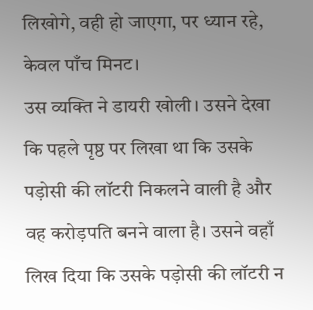लिखोगे, वही हो जाएगा, पर ध्यान रहे, केवल पाँच मिनट।
उस व्यक्ति ने डायरी खोली। उसने देखा कि पहले पृष्ठ पर लिखा था कि उसके पड़ोसी की लॉटरी निकलने वाली है और वह करोड़पति बनने वाला है। उसने वहाँ लिख दिया कि उसके पड़ोसी की लॉटरी न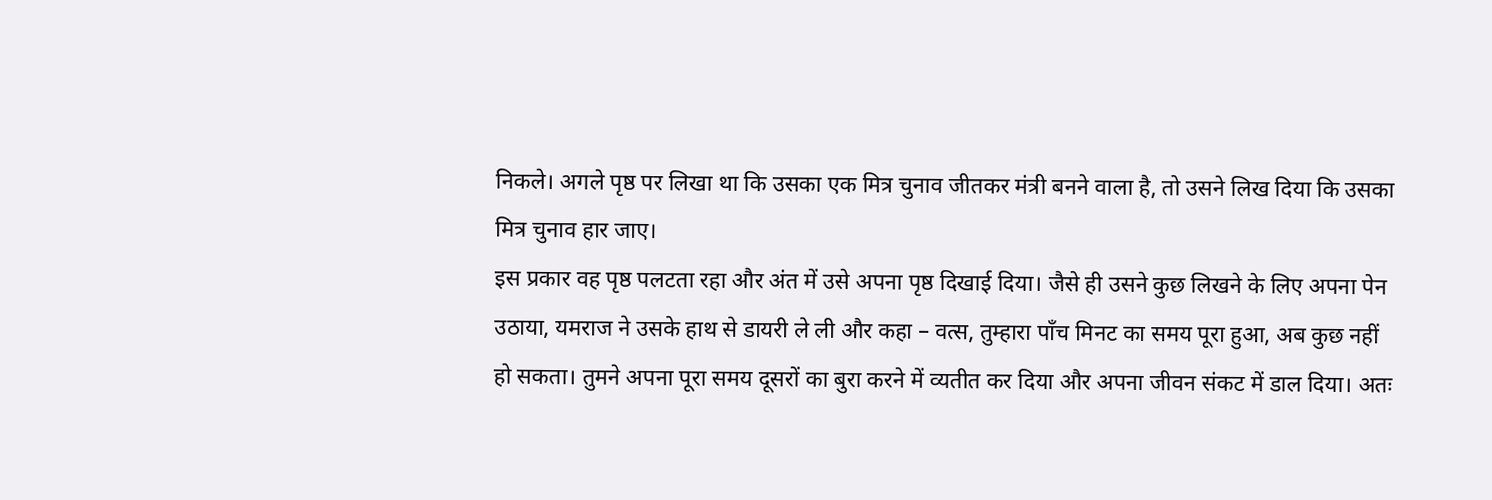निकले। अगले पृष्ठ पर लिखा था कि उसका एक मित्र चुनाव जीतकर मंत्री बनने वाला है, तो उसने लिख दिया कि उसका मित्र चुनाव हार जाए।
इस प्रकार वह पृष्ठ पलटता रहा और अंत में उसे अपना पृष्ठ दिखाई दिया। जैसे ही उसने कुछ लिखने के लिए अपना पेन उठाया, यमराज ने उसके हाथ से डायरी ले ली और कहा – वत्स, तुम्हारा पाँच मिनट का समय पूरा हुआ, अब कुछ नहीं हो सकता। तुमने अपना पूरा समय दूसरों का बुरा करने में व्यतीत कर दिया और अपना जीवन संकट में डाल दिया। अतः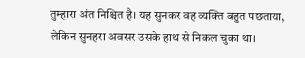तुम्हारा अंत निश्चित है। यह सुनकर वह व्यक्ति बहुत पछताया, लेकिन सुनहरा अवसर उसके हाथ से निकल चुका था।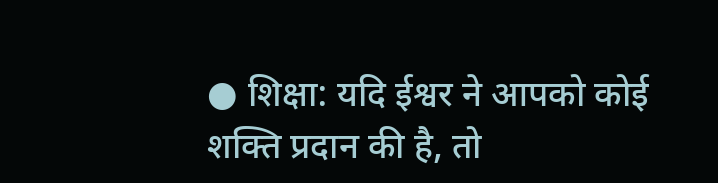● शिक्षा: यदि ईश्वर ने आपको कोई शक्ति प्रदान की है, तो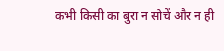कभी किसी का बुरा न सोचें और न ही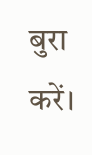बुरा करें।